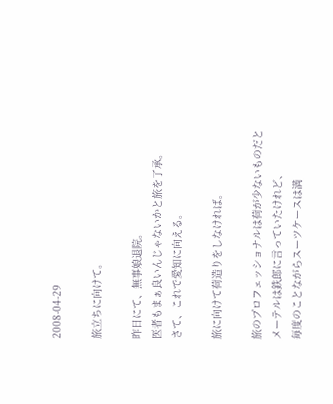2008-04-29

旅立ちに向けて。

昨日にて、無事娘退院。
医者もまぁ良いんじゃないかと旅を了承。
さて、これで愛知に向える。

旅に向けて荷造りをしなければ。

旅のプロフェッショナルは荷が少ないものだと
メーテルは鉄郎に言っていたけれど、
毎度のことながらスーツケースは満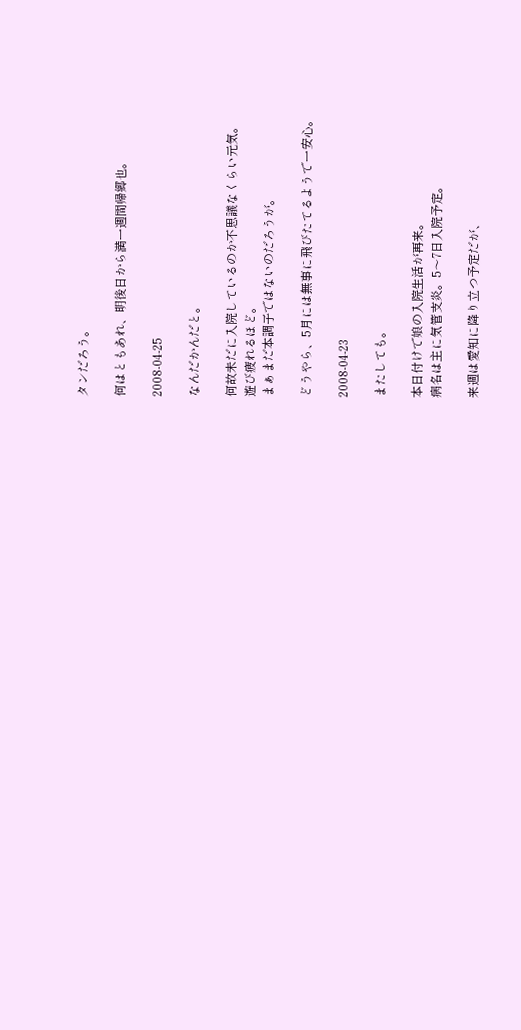タンだろう。

何はともあれ、明後日から満一週間帰郷也。

2008-04-25

なんだかんだと。

何故未だに入院しているのか不思議なくらい元気。
遊び疲れるほど。
まぁまだ本調子ではないのだろうが。

どうやら、5月には無事に飛びたてるようで一安心。

2008-04-23

またしても。

本日付けで娘の入院生活が再来。
病名は主に気管支炎。5〜7日入院予定。

来週は愛知に降り立つ予定だが、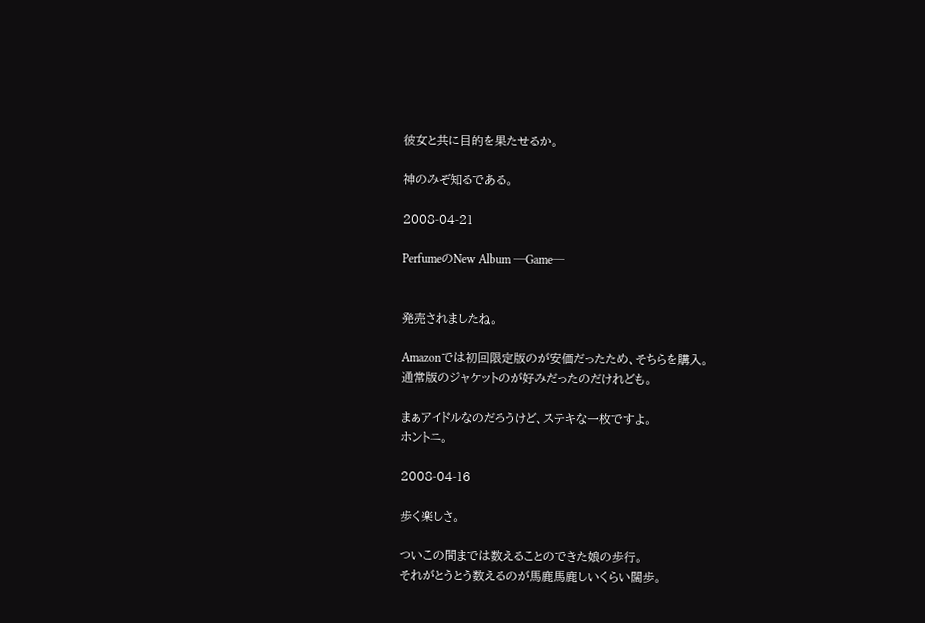彼女と共に目的を果たせるか。

神のみぞ知るである。

2008-04-21

PerfumeのNew Album ─Game─


発売されましたね。

Amazonでは初回限定版のが安価だったため、そちらを購入。
通常版のジャケットのが好みだったのだけれども。

まぁアイドルなのだろうけど、ステキな一枚ですよ。
ホントニ。

2008-04-16

歩く楽しさ。

ついこの間までは数えることのできた娘の歩行。
それがとうとう数えるのが馬鹿馬鹿しいくらい闊歩。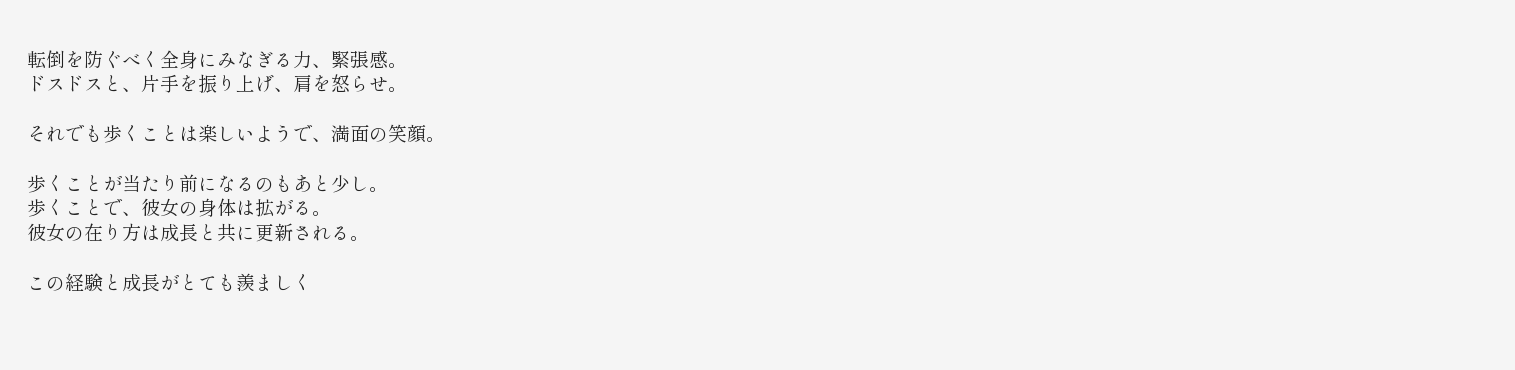転倒を防ぐべく全身にみなぎる力、緊張感。
ドスドスと、片手を振り上げ、肩を怒らせ。

それでも歩くことは楽しいようで、満面の笑顔。

歩くことが当たり前になるのもあと少し。
歩くことで、彼女の身体は拡がる。
彼女の在り方は成長と共に更新される。

この経験と成長がとても羨ましく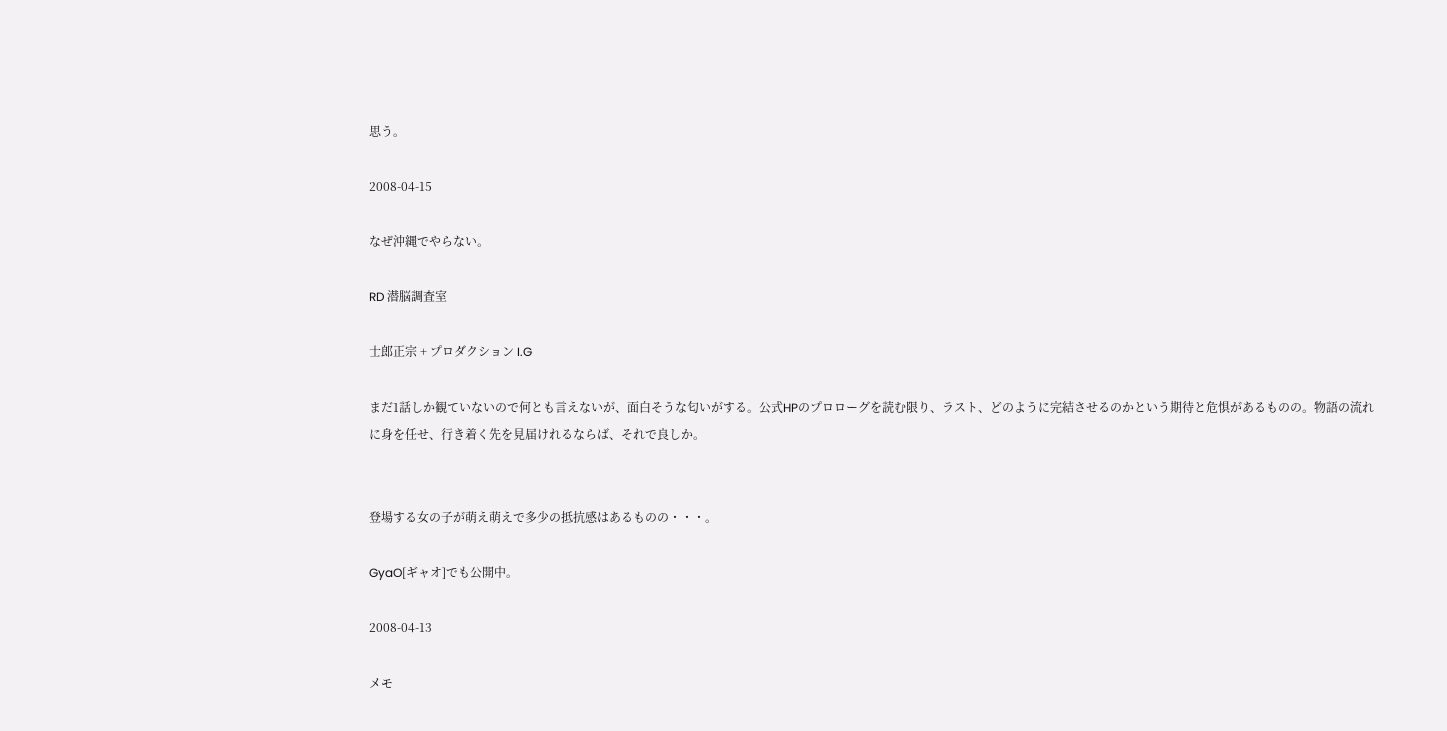思う。

2008-04-15

なぜ沖縄でやらない。

RD 潜脳調査室

士郎正宗 + プロダクション I.G

まだ1話しか観ていないので何とも言えないが、面白そうな匂いがする。公式HPのプロローグを読む限り、ラスト、どのように完結させるのかという期待と危惧があるものの。物語の流れに身を任せ、行き着く先を見届けれるならば、それで良しか。


登場する女の子が萌え萌えで多少の抵抗感はあるものの・・・。

GyaO[ギャオ]でも公開中。

2008-04-13

メモ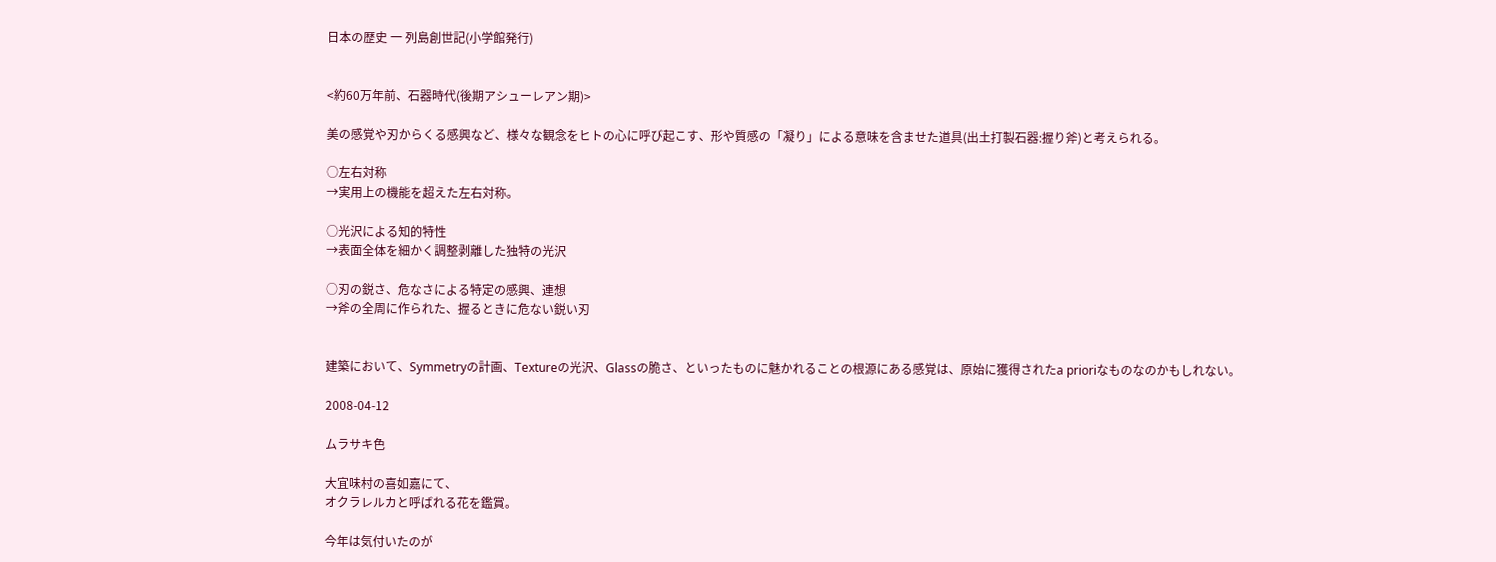日本の歴史 一 列島創世記(小学館発行)


<約60万年前、石器時代(後期アシューレアン期)>

美の感覚や刃からくる感興など、様々な観念をヒトの心に呼び起こす、形や質感の「凝り」による意味を含ませた道具(出土打製石器:握り斧)と考えられる。

○左右対称
→実用上の機能を超えた左右対称。

○光沢による知的特性
→表面全体を細かく調整剥離した独特の光沢

○刃の鋭さ、危なさによる特定の感興、連想
→斧の全周に作られた、握るときに危ない鋭い刃


建築において、Symmetryの計画、Textureの光沢、Glassの脆さ、といったものに魅かれることの根源にある感覚は、原始に獲得されたa prioriなものなのかもしれない。

2008-04-12

ムラサキ色

大宜味村の喜如嘉にて、
オクラレルカと呼ばれる花を鑑賞。

今年は気付いたのが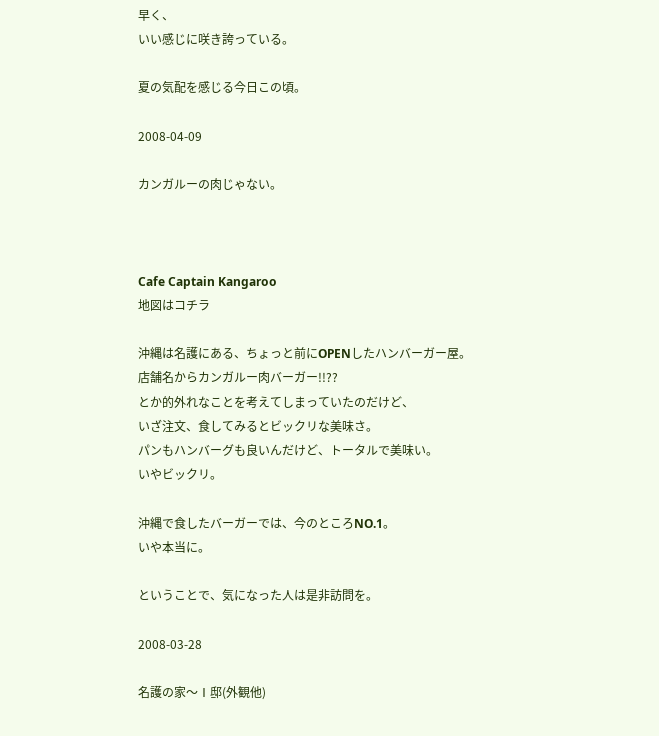早く、
いい感じに咲き誇っている。

夏の気配を感じる今日この頃。

2008-04-09

カンガルーの肉じゃない。



Cafe Captain Kangaroo
地図はコチラ

沖縄は名護にある、ちょっと前にOPENしたハンバーガー屋。
店舗名からカンガルー肉バーガー!!??
とか的外れなことを考えてしまっていたのだけど、
いざ注文、食してみるとビックリな美味さ。
パンもハンバーグも良いんだけど、トータルで美味い。
いやビックリ。

沖縄で食したバーガーでは、今のところNO.1。
いや本当に。

ということで、気になった人は是非訪問を。

2008-03-28

名護の家〜Ⅰ邸(外観他)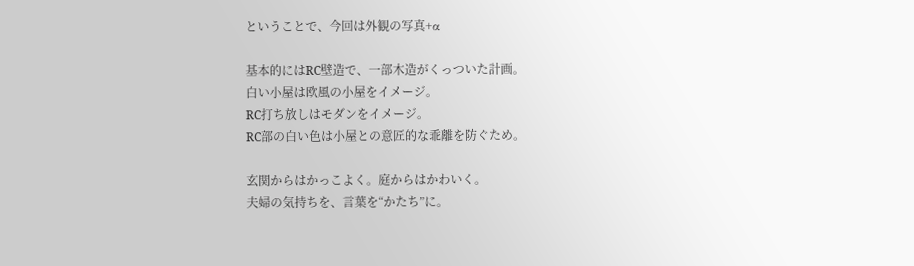ということで、今回は外観の写真+α

基本的にはRC壁造で、一部木造がくっついた計画。
白い小屋は欧風の小屋をイメージ。
RC打ち放しはモダンをイメージ。
RC部の白い色は小屋との意匠的な乖離を防ぐため。

玄関からはかっこよく。庭からはかわいく。
夫婦の気持ちを、言葉を“かたち”に。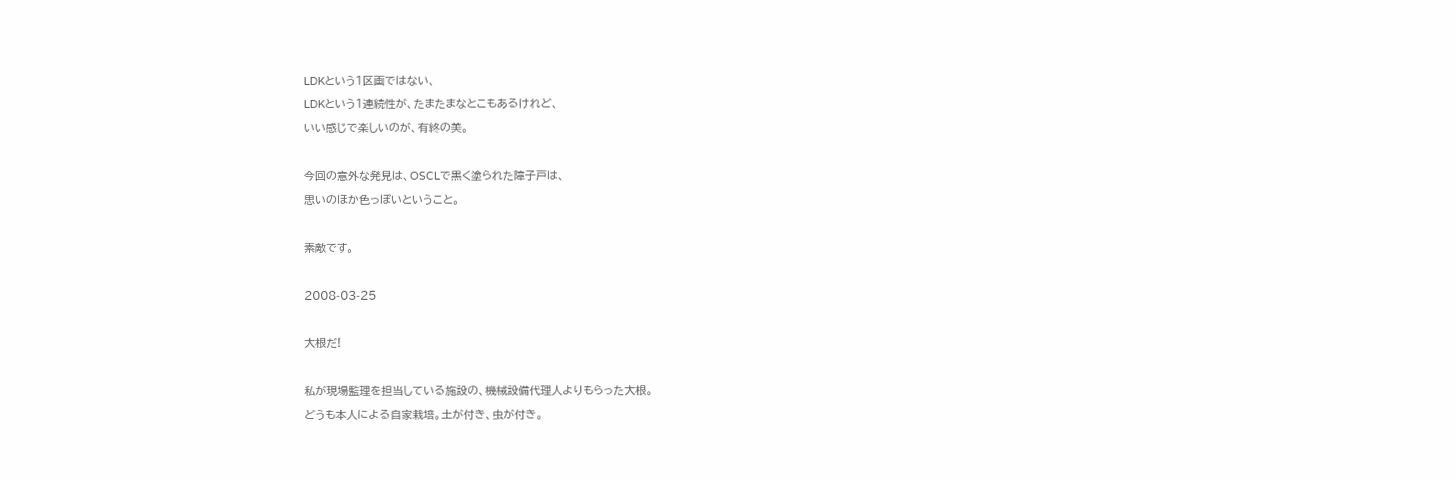LDKという1区画ではない、
LDKという1連続性が、たまたまなとこもあるけれど、
いい感じで楽しいのが、有終の美。

今回の意外な発見は、OSCLで黒く塗られた障子戸は、
思いのほか色っぽいということ。

素敵です。

2008-03-25

大根だ!

私が現場監理を担当している施設の、機械設備代理人よりもらった大根。
どうも本人による自家栽培。土が付き、虫が付き。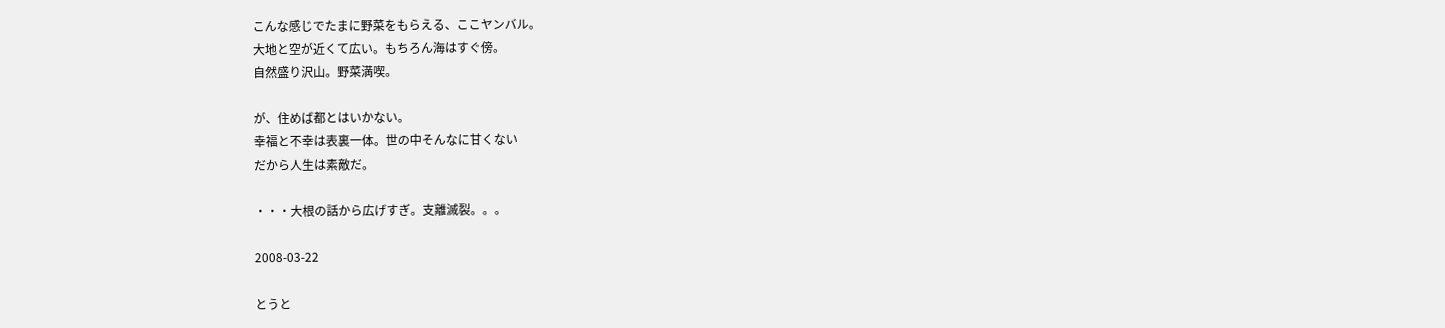こんな感じでたまに野菜をもらえる、ここヤンバル。
大地と空が近くて広い。もちろん海はすぐ傍。
自然盛り沢山。野菜満喫。

が、住めば都とはいかない。
幸福と不幸は表裏一体。世の中そんなに甘くない
だから人生は素敵だ。

・・・大根の話から広げすぎ。支離滅裂。。。

2008-03-22

とうと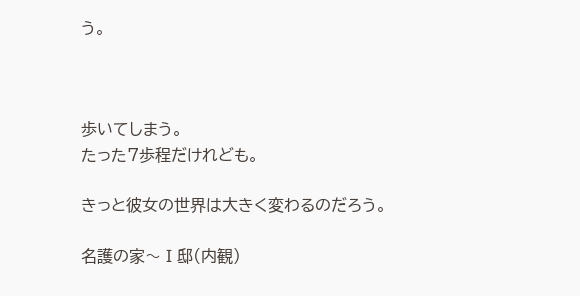う。



歩いてしまう。
たった7歩程だけれども。

きっと彼女の世界は大きく変わるのだろう。

名護の家〜Ⅰ邸(内観)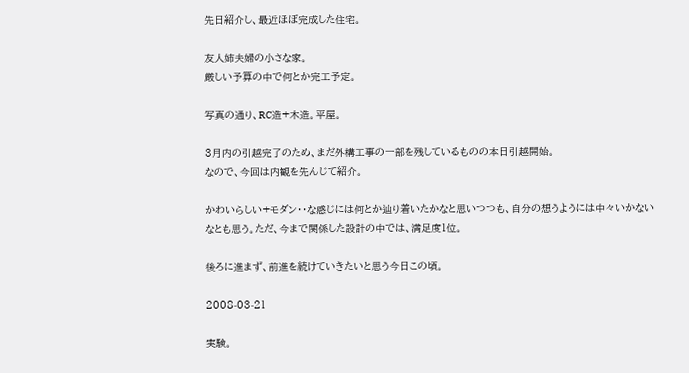先日紹介し、最近ほぼ完成した住宅。

友人姉夫婦の小さな家。
厳しい予算の中で何とか完工予定。

写真の通り、RC造+木造。平屋。

3月内の引越完了のため、まだ外構工事の一部を残しているものの本日引越開始。
なので、今回は内観を先んじて紹介。

かわいらしい+モダン・・な感じには何とか辿り着いたかなと思いつつも、自分の想うようには中々いかないなとも思う。ただ、今まで関係した設計の中では、満足度1位。

後ろに進まず、前進を続けていきたいと思う今日この頃。

2008-03-21

実験。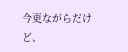今更ながらだけど、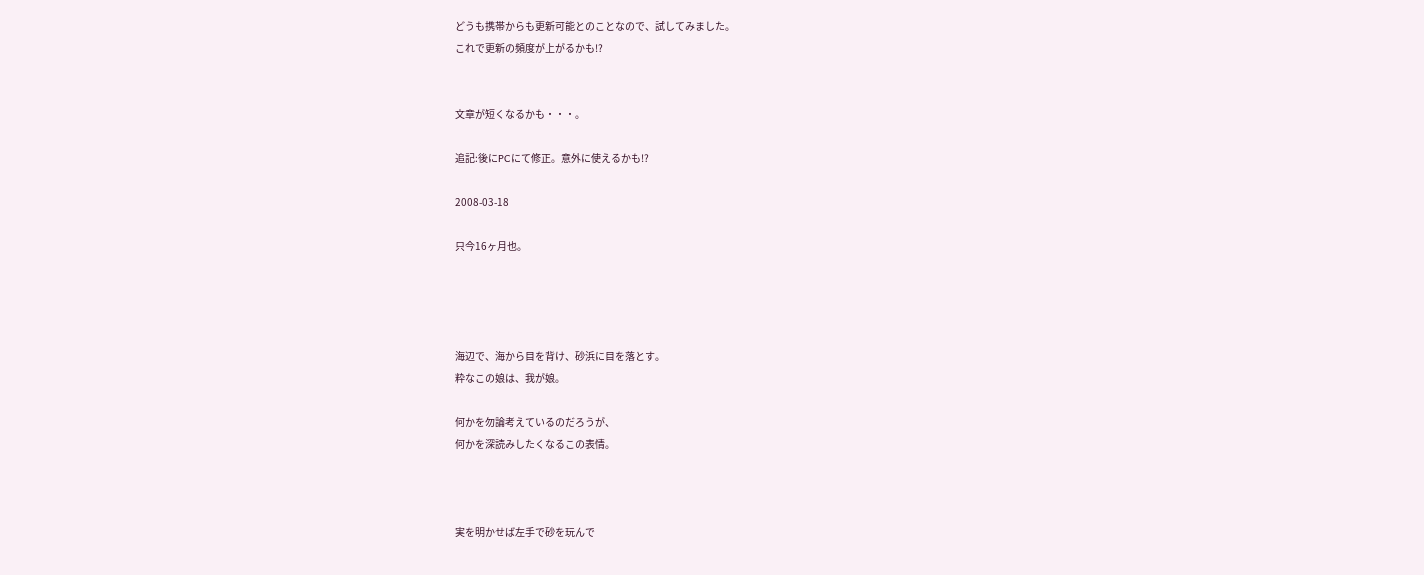どうも携帯からも更新可能とのことなので、試してみました。
これで更新の頻度が上がるかも!?


文章が短くなるかも・・・。

追記:後にPCにて修正。意外に使えるかも!?

2008-03-18

只今16ヶ月也。




海辺で、海から目を背け、砂浜に目を落とす。
粋なこの娘は、我が娘。

何かを勿論考えているのだろうが、
何かを深読みしたくなるこの表情。



実を明かせば左手で砂を玩んで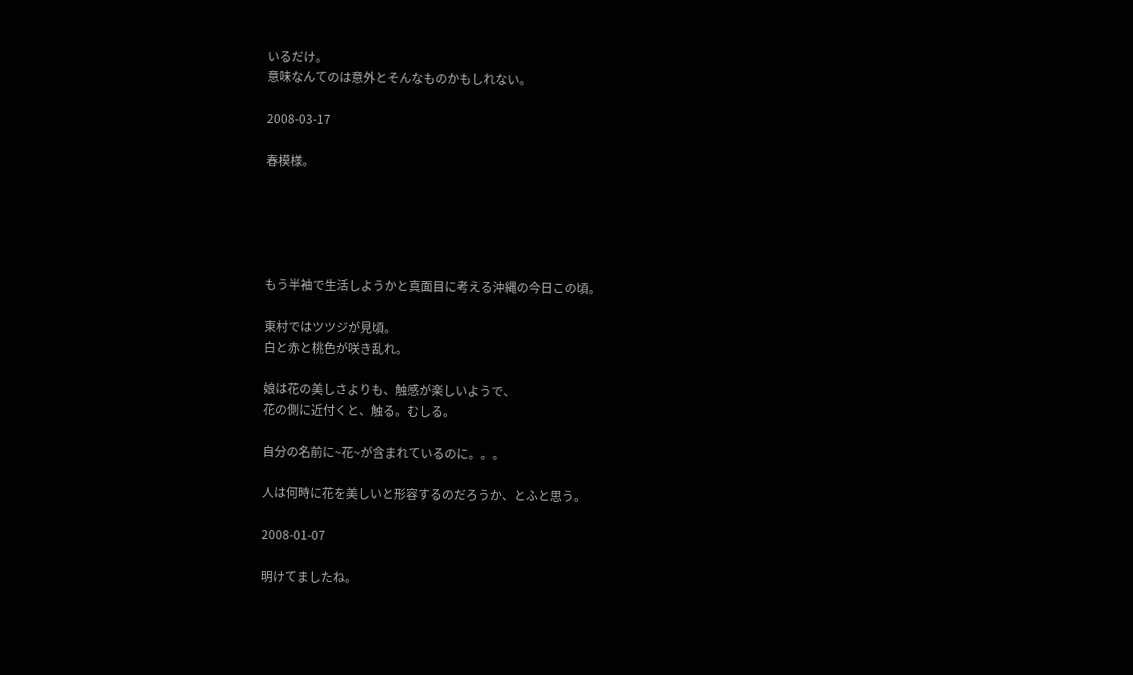いるだけ。
意味なんてのは意外とそんなものかもしれない。

2008-03-17

春模様。





もう半袖で生活しようかと真面目に考える沖縄の今日この頃。

東村ではツツジが見頃。
白と赤と桃色が咲き乱れ。

娘は花の美しさよりも、触感が楽しいようで、
花の側に近付くと、触る。むしる。

自分の名前に~花~が含まれているのに。。。

人は何時に花を美しいと形容するのだろうか、とふと思う。

2008-01-07

明けてましたね。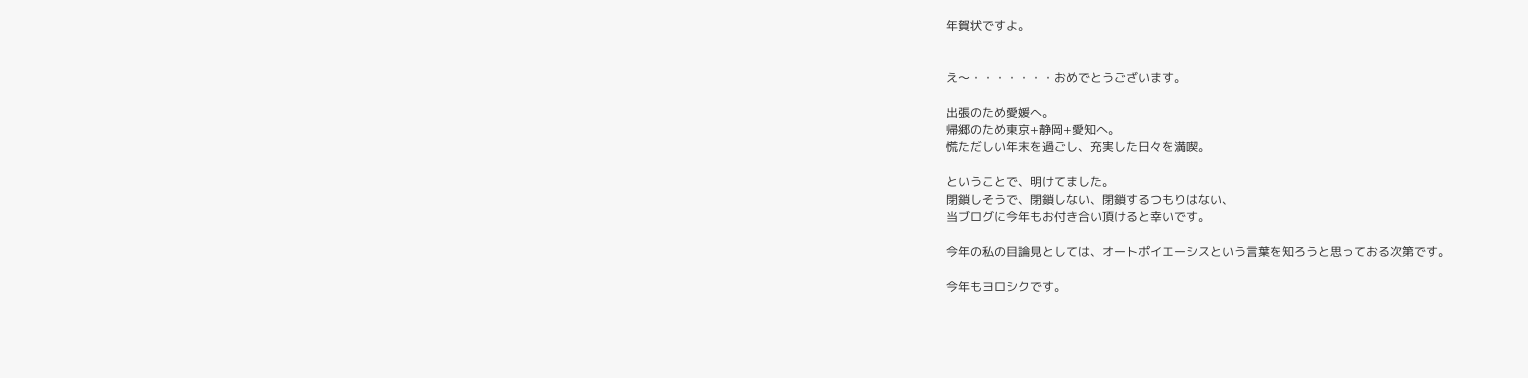年賀状ですよ。


え〜・・・・・・・おめでとうございます。

出張のため愛媛へ。
帰郷のため東京+静岡+愛知へ。
慌ただしい年末を過ごし、充実した日々を満喫。

ということで、明けてました。
閉鎖しそうで、閉鎖しない、閉鎖するつもりはない、
当ブログに今年もお付き合い頂けると幸いです。

今年の私の目論見としては、オートポイエーシスという言葉を知ろうと思っておる次第です。

今年もヨロシクです。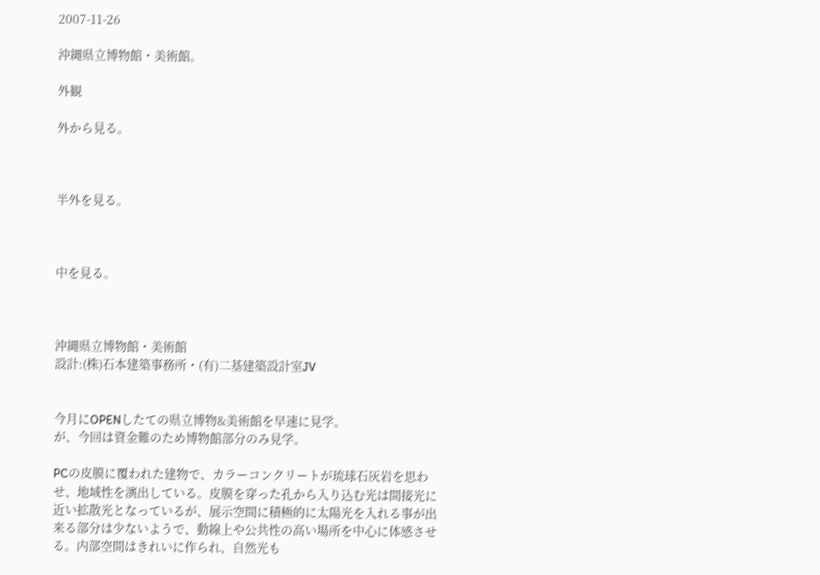2007-11-26

沖縄県立博物館・美術館。

外観

外から見る。



半外を見る。



中を見る。



沖縄県立博物館・美術館
設計:(株)石本建築事務所・(有)二基建築設計室JV


今月にOPENしたての県立博物&美術館を早速に見学。
が、今回は資金難のため博物館部分のみ見学。

PCの皮膜に覆われた建物で、カラーコンクリートが琉球石灰岩を思わせ、地域性を演出している。皮膜を穿った孔から入り込む光は間接光に近い拡散光となっているが、展示空間に積極的に太陽光を入れる事が出来る部分は少ないようで、動線上や公共性の高い場所を中心に体感させる。内部空間はきれいに作られ、自然光も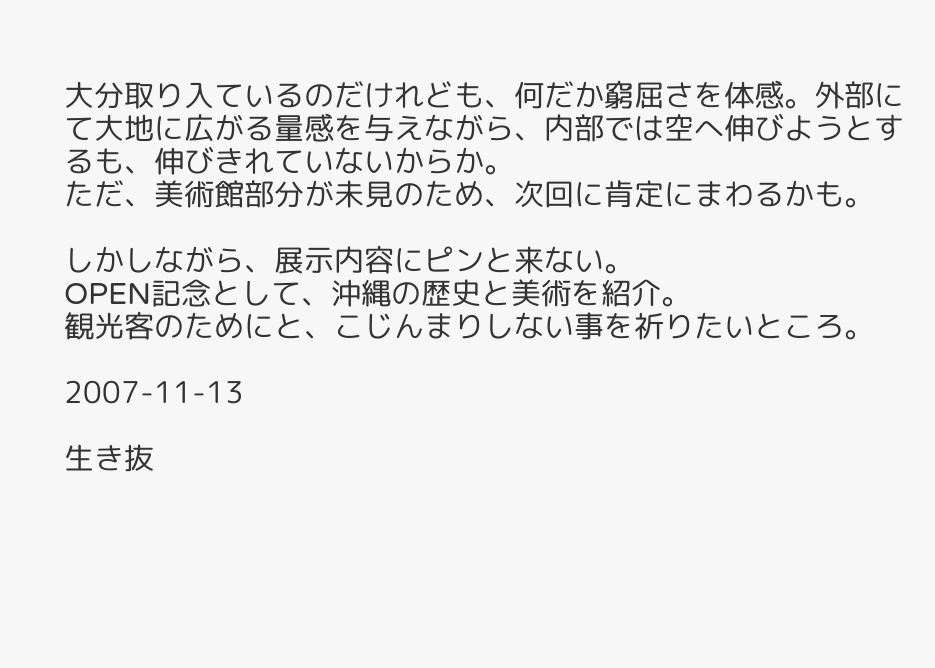大分取り入ているのだけれども、何だか窮屈さを体感。外部にて大地に広がる量感を与えながら、内部では空へ伸びようとするも、伸びきれていないからか。
ただ、美術館部分が未見のため、次回に肯定にまわるかも。

しかしながら、展示内容にピンと来ない。
OPEN記念として、沖縄の歴史と美術を紹介。
観光客のためにと、こじんまりしない事を祈りたいところ。

2007-11-13

生き抜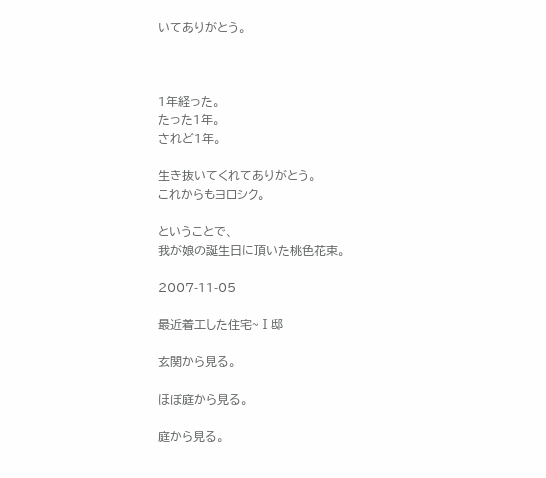いてありがとう。



1年経った。
たった1年。
されど1年。

生き抜いてくれてありがとう。
これからもヨロシク。

ということで、
我が娘の誕生日に頂いた桃色花束。

2007-11-05

最近着工した住宅~Ⅰ邸

玄関から見る。

ほぼ庭から見る。

庭から見る。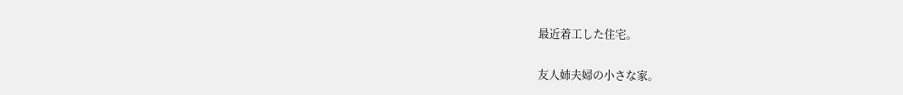最近着工した住宅。

友人姉夫婦の小さな家。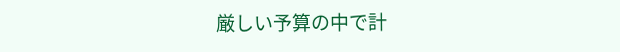厳しい予算の中で計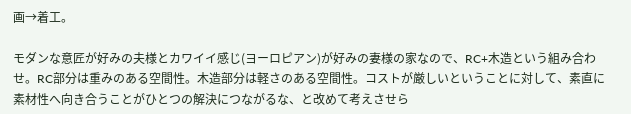画→着工。

モダンな意匠が好みの夫様とカワイイ感じ(ヨーロピアン)が好みの妻様の家なので、RC+木造という組み合わせ。RC部分は重みのある空間性。木造部分は軽さのある空間性。コストが厳しいということに対して、素直に素材性へ向き合うことがひとつの解決につながるな、と改めて考えさせら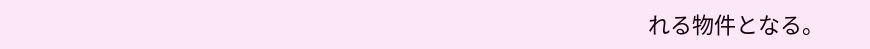れる物件となる。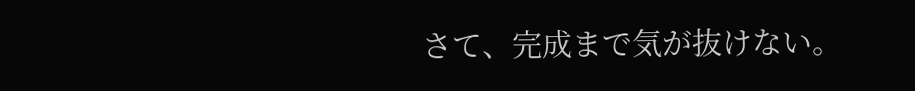さて、完成まで気が抜けない。